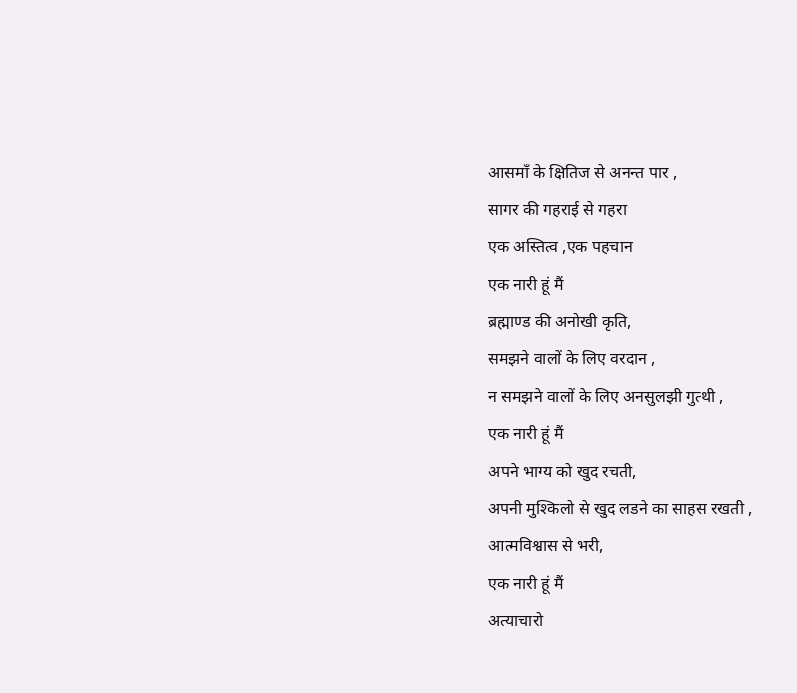आसमाँ के क्षितिज से अनन्त पार ,
सागर की गहराई से गहरा
एक अस्तित्व ,एक पहचान
एक नारी हूं मैं
ब्रह्माण्ड की अनोखी कृति,
समझने वालों के लिए वरदान ,
न समझने वालों के लिए अनसुलझी गुत्थी ,
एक नारी हूं मैं
अपने भाग्य को खुद रचती,
अपनी मुश्किलो से खुद लडने का साहस रखती ,
आत्मविश्वास से भरी,
एक नारी हूं मैं
अत्याचारो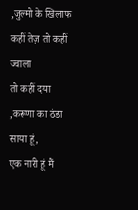,जुल्मो के खिलाफ कहीं तेज़ तो कहीं ज्वाला
तो कहीं दया ,करूणा का ठंडा साया हूं,
एक नारी हूं मैं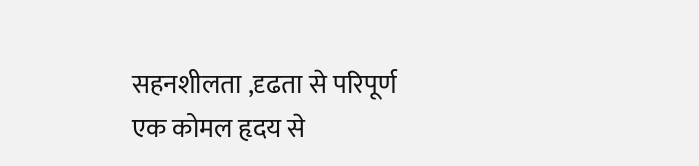सहनशीलता ,दृढता से परिपूर्ण
एक कोमल हृदय से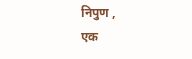निपुण ,
एक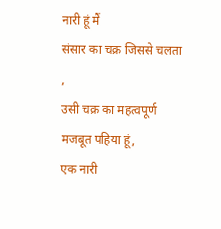नारी हूं मैं
संसार का चक्र जिससे चलता ,
उसी चक्र का महत्वपूर्ण मजबूत पहिया हूं,
एक नारी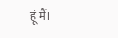हूं मैं।